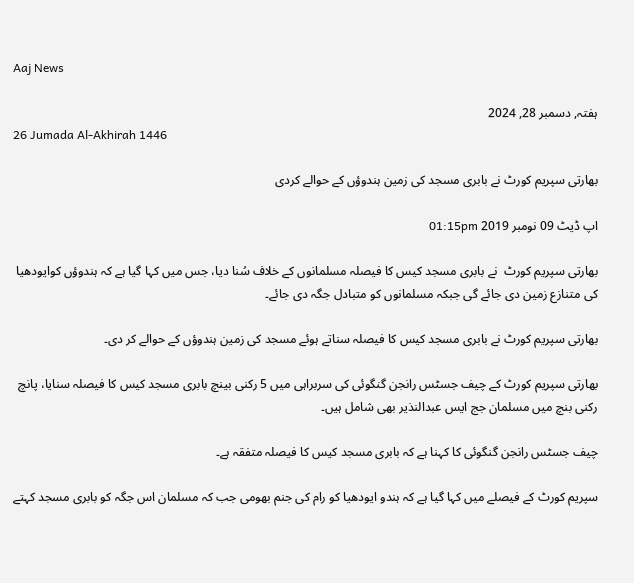Aaj News

ہفتہ, دسمبر 28, 2024
26 Jumada Al-Akhirah 1446

بھارتی سپریم کورٹ نے بابری مسجد کی زمین ہندوؤں کے حوالے کردی

اپ ڈیٹ 09 نومبر 2019 01:15pm

بھارتی سپریم کورٹ  نے بابری مسجد کیس کا فیصلہ مسلمانوں کے خلاف سُنا دیا، جس میں کہا گیا ہے کہ ہندوؤں کوایودھیا کی متنازع زمین دی جائے گی جبکہ مسلمانوں کو متبادل جگہ دی جائے۔

بھارتی سپریم کورٹ نے بابری مسجد کیس کا فیصلہ سناتے ہوئے مسجد کی زمین ہندوؤں کے حوالے کر دی۔

بھارتی سپریم کورٹ کے چیف جسٹس رانجن گنگوئی کی سربراہی میں 5 رکنی بینچ بابری مسجد کیس کا فیصلہ سنایا، پانچ رکنی بنچ میں مسلمان جج ایس عبدالنذیر بھی شامل ہیں۔

چیف جسٹس رانجن گنگوئی کا کہنا ہے کہ بابری مسجد کیس کا فیصلہ متفقہ ہے۔

سپریم کورٹ کے فیصلے میں کہا گیا ہے کہ ہندو ایودھیا کو رام کی جنم بھومی جب کہ مسلمان اس جگہ کو بابری مسجد کہتے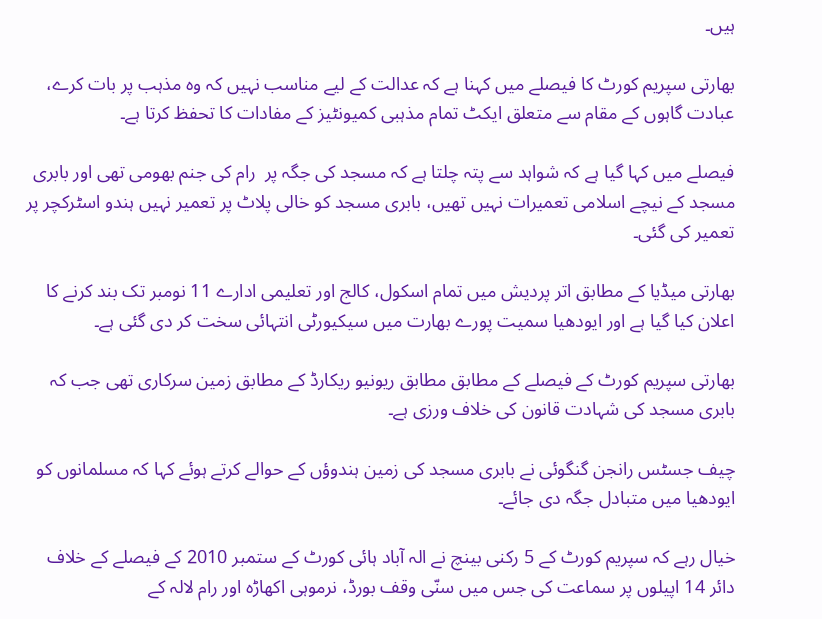ہیں۔

بھارتی سپریم کورٹ کا فیصلے میں کہنا ہے کہ عدالت کے لیے مناسب نہیں کہ وہ مذہب پر بات کرے، عبادت گاہوں کے مقام سے متعلق ایکٹ تمام مذہبی کمیونٹیز کے مفادات کا تحفظ کرتا ہے۔

فیصلے میں کہا گیا ہے کہ شواہد سے پتہ چلتا ہے کہ مسجد کی جگہ پر  رام کی جنم بھومی تھی اور بابری مسجد کے نیچے اسلامی تعمیرات نہیں تھیں، بابری مسجد کو خالی پلاٹ پر تعمیر نہیں ہندو اسٹرکچر پر تعمیر کی گئی۔

بھارتی میڈیا کے مطابق اتر پردیش میں تمام اسکول، کالج اور تعلیمی ادارے 11 نومبر تک بند کرنے کا اعلان کیا گیا ہے اور ایودھیا سمیت پورے بھارت میں سیکیورٹی انتہائی سخت کر دی گئی ہے۔

بھارتی سپریم کورٹ کے فیصلے کے مطابق مطابق ریونیو ریکارڈ کے مطابق زمین سرکاری تھی جب کہ بابری مسجد کی شہادت قانون کی خلاف ورزی ہے۔

چیف جسٹس رانجن گنگوئی نے بابری مسجد کی زمین ہندوؤں کے حوالے کرتے ہوئے کہا کہ مسلمانوں کو ایودھیا میں متبادل جگہ دی جائے۔

خیال رہے کہ سپریم کورٹ کے 5 رکنی بینچ نے الہ آباد ہائی کورٹ کے ستمبر 2010 کے فیصلے کے خلاف دائر 14 اپیلوں پر سماعت کی جس میں سنّی وقف بورڈ، نرموہی اکھاڑہ اور رام لالہ کے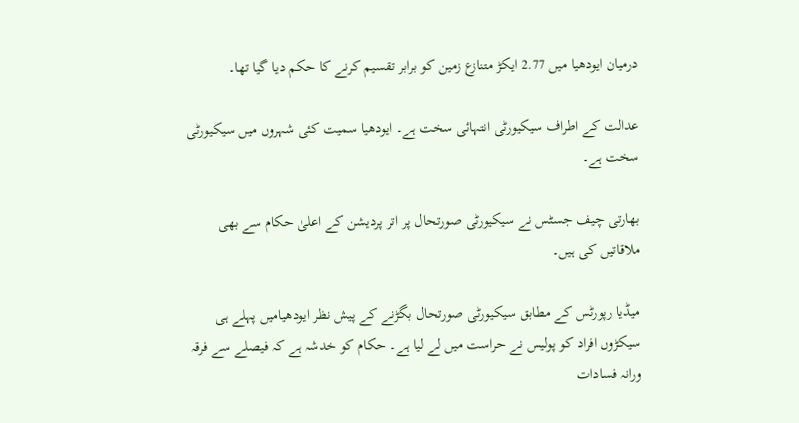درمیان ایودھیا میں 2.77 ایکڑ متنازع زمین کو برابر تقسیم کرنے کا حکم دیا گیا تھا۔

عدالت کے اطراف سیکیورٹی انتہائی سخت ہے۔ ایودھیا سمیت کئی شہروں میں سیکیورٹی سخت ہے۔

بھارتی چیف جسٹس نے سیکیورٹی صورتحال پر اتر پردیشن کے اعلیٰ حکام سے بھی ملاقاتیں کی ہیں۔

میڈیا رپورٹس کے مطابق سیکیورٹی صورتحال بگڑنے کے پیش نظر ایودھیامیں پہلے ہی سیکڑوں افراد کو پولیس نے حراست میں لے لیا ہے۔ حکام کو خدشہ ہے کہ فیصلے سے فرقہ ورانہ فسادات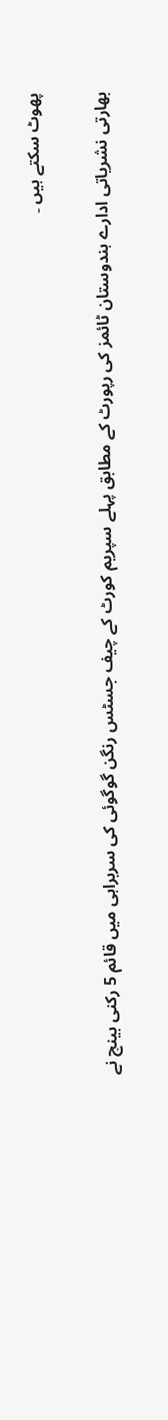پھوٹ سکتے ہیں ۔

بھارتی نشریاتی ادارے ہندوستان ٹائمز کی رپورٹ کے مطابق پہلے سپریم کورٹ کے چیف جسٹس رنگن گوگوئی کی سربراہی میں قائم 5 رکنی بینچ نے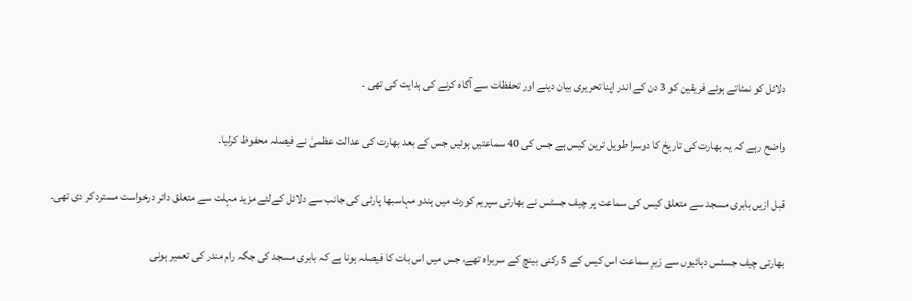دلائل کو نمٹاتے ہوئے فریقین کو 3 دن کے اندر اپنا تحریری بیان دینے اور تحفظات سے آگاہ کرنے کی ہدایت کی تھی ۔

واضح رہے کہ یہ بھارت کی تاریخ کا دوسرا طویل ترین کیس ہے جس کی 40 سماعتیں ہوئیں جس کے بعد بھارت کی عدالت عظمیٰ نے فیصلہ محفوظ کرلیا۔

قبل ازیں بابری مسجد سے متعلق کیس کی سماعت پر چیف جسٹس نے بھارتی سپریم کورٹ میں ہندو مہاسبھا پارٹی کی جانب سے دلائل کےلئے مزید مہلت سے متعلق دائر درخواست مسترد کر دی تھی۔

بھارتی چیف جسٹس دہائیوں سے زیرِ سماعت اس کیس کے 5 رکنی بینچ کے سربراہ تھے، جس میں اس بات کا فیصلہ ہونا ہے کہ بابری مسجد کی جگہ رام مندر کی تعمیر ہونی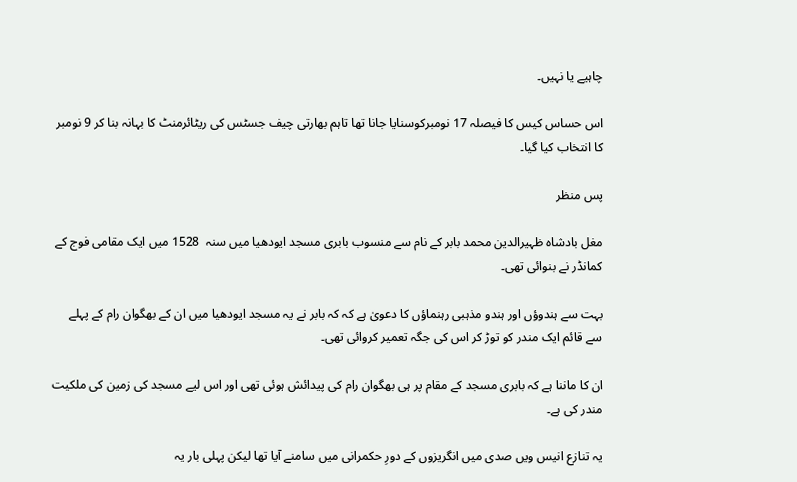چاہیے یا نہیں۔

اس حساس کیس کا فیصلہ 17 نومبرکوسنایا جانا تھا تاہم بھارتی چیف جسٹس کی ریٹائرمنٹ کا بہانہ بنا کر 9 نومبر کا انتخاب کیا گیا۔

پس منظر

مغل بادشاہ ظہیرالدین محمد بابر کے نام سے منسوب بابری مسجد ایودھیا میں سنہ  1528 میں ایک مقامی فوج کے کمانڈر نے بنوائی تھی۔

بہت سے ہندوؤں اور ہندو مذہبی رہنما‌‍‌‌ؤں کا دعویٰ ہے کہ کہ بابر نے یہ مسجد ایودھیا میں ان کے بھگوان رام کے پہلے سے قائم ایک مندر کو توڑ کر اس کی جگہ تعمیر کروائی تھی۔

ان کا ماننا ہے کہ بابری مسجد کے مقام پر ہی بھگوان رام کی پیدائش ہوئی تھی اور اس لیے مسجد کی زمین کی ملکیت مندر کی ہے۔

یہ تنازع انیس ویں صدی میں انگریزوں کے دورِ حکمرانی میں سامنے آیا تھا لیکن پہلی بار یہ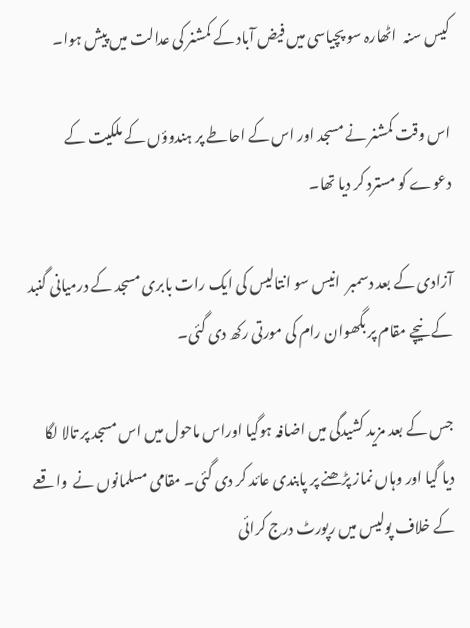کیس سنہ  اٹھارہ سو پچیاسی میں فیض آباد کے کمشنر کی عدالت میں پیش ہوا۔

اس وقت کمشنر نے مسجد اور اس کے احاطے پر ہندوؤں کے ملکیت کے دعوے کو مسترد کر دیا تھا۔

آزادی کے بعد دسمبر  انیس سو انتالیس کی ایک رات بابری مسجد کے درمیانی گنبد کے نیچے مقام پر بگھوان رام کی مورتی رکھ دی گئی۔

جس کے بعد مزید کشیدگی میں اضافہ ہوگیا اوراس ماحول میں اس مسجد پر تالا لگا دیا گیا اور وہاں نماز پڑھنے پر پابندی عائد کر دی گئی۔ مقامی مسلمانوں نے  واقعے کے خلاف پولیس میں رپورٹ درج کرائی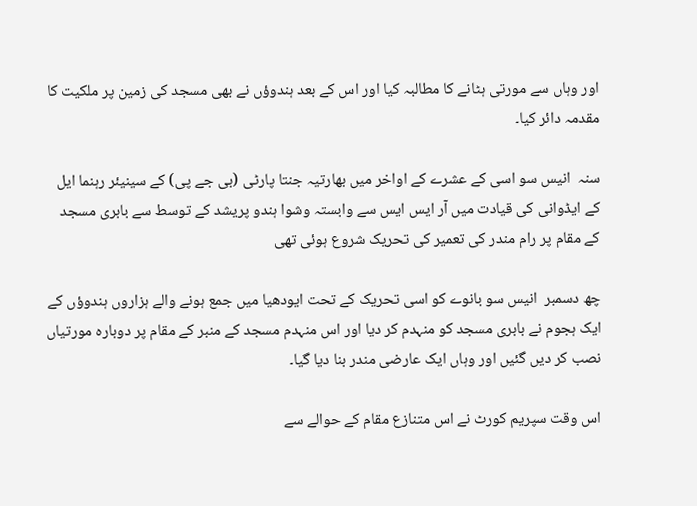اور وہاں سے مورتی ہٹانے کا مطالبہ کیا اور اس کے بعد ہندوؤں نے بھی مسجد کی زمین پر ملکیت کا مقدمہ دائر کیا۔

سنہ  انیس سو اسی کے عشرے کے اواخر میں بھارتیہ جنتا پارٹی (بی جے پی) کے سینیئر رہنما ایل کے ایڈوانی کی قیادت میں آر ایس ایس سے وابستہ وشوا ہندو پریشد کے توسط سے بابری مسجد کے مقام پر رام مندر کی تعمیر کی تحریک شروع ہوئی تھی

چھ دسمبر  انیس سو بانوے کو اسی تحریک کے تحت ایودھیا میں جمع ہونے والے ہزاروں ہندوؤں کے ایک ہجوم نے بابری مسجد کو منہدم کر دیا اور اس منہدم مسجد کے منبر کے مقام پر دوبارہ مورتیاں نصب کر دیں گئیں اور وہاں ایک عارضی مندر بنا دیا گیا۔

اس وقت سپریم کورٹ نے اس متنازع مقام کے حوالے سے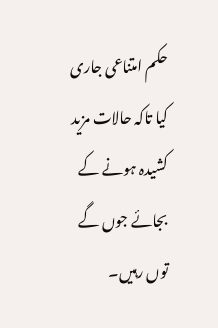حکم امتناعی جاری کیا تاکہ حالات مزید کشیدہ ہونے کے بجائے جوں گے توں رہیں۔